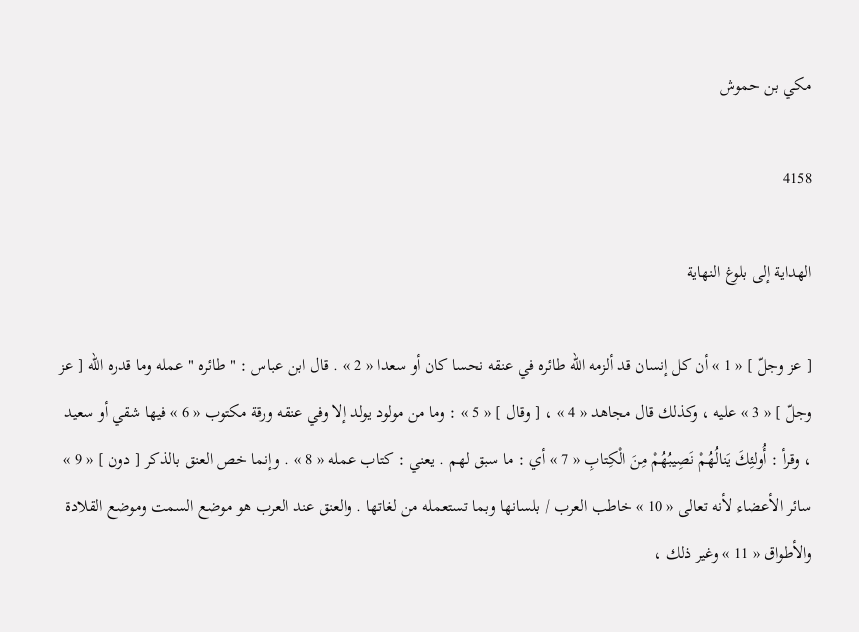مكي بن حموش

4158

الهداية إلى بلوغ النهاية

[ عز وجلّ ] « 1 » أن كل إنسان قد ألزمه اللّه طائره في عنقه نحسا كان أو سعدا « 2 » . قال ابن عباس : " طائره " عمله وما قدره اللّه [ عز وجلّ ] « 3 » عليه ، وكذلك قال مجاهد « 4 » ، [ وقال ] « 5 » : وما من مولود يولد إلا وفي عنقه ورقة مكتوب « 6 » فيها شقي أو سعيد ، وقرأ : أُولئِكَ يَنالُهُمْ نَصِيبُهُمْ مِنَ الْكِتابِ « 7 » أي : ما سبق لهم . يعني : كتاب عمله « 8 » . وإنما خص العنق بالذكر [ دون ] « 9 » سائر الأعضاء لأنه تعالى « 10 » خاطب العرب / بلسانها وبما تستعمله من لغاتها . والعنق عند العرب هو موضع السمت وموضع القلادة والأطواق « 11 » وغير ذلك ،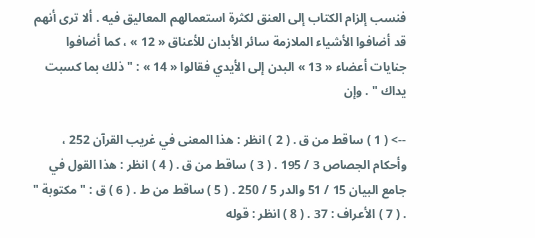فنسب إلزام الكتاب إلى العنق لكثرة استعمالهم المعاليق فيه . ألا ترى أنهم قد أضافوا الأشياء الملازمة سائر الأبدان للأعناق « 12 » ، كما أضافوا جنايات أعضاء « 13 » البدن إلى الأيدي فقالوا « 14 » : " ذلك بما كسبت يداك " . وإن

--> ( 1 ) ساقط من ق . ( 2 ) انظر : هذا المعنى في غريب القرآن 252 ، وأحكام الجصاص 3 / 195 . ( 3 ) ساقط من ق . ( 4 ) انظر : هذا القول في جامع البيان 15 / 51 والدر 5 / 250 . ( 5 ) ساقط من ط . ( 6 ) ق : " مكتوبة " . ( 7 ) الأعراف : 37 . ( 8 ) انظر : قوله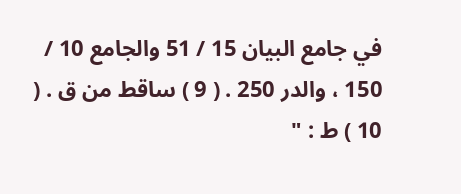في جامع البيان 15 / 51 والجامع 10 / 150 ، والدر 250 . ( 9 ) ساقط من ق . ( 10 ) ط : "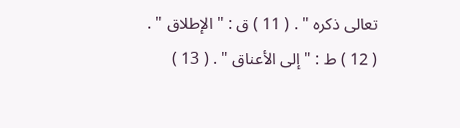تعالى ذكره " . ( 11 ) ق : " الإطلاق " . ( 12 ) ط : " إلى الأعناق " . ( 13 )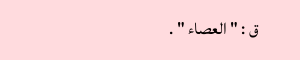ق : " العصاء " .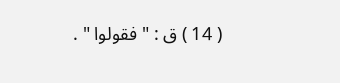( 14 ) ق : " فقولوا " .